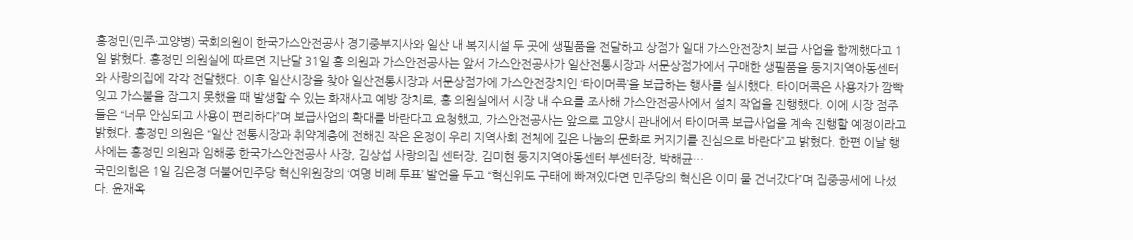홍정민(민주·고양병) 국회의원이 한국가스안전공사 경기중부지사와 일산 내 복지시설 두 곳에 생필품을 전달하고 상점가 일대 가스안전장치 보급 사업을 함께했다고 1일 밝혔다. 홍정민 의원실에 따르면 지난달 31일 홍 의원과 가스안전공사는 앞서 가스안전공사가 일산전통시장과 서문상점가에서 구매한 생필품을 둥지지역아동센터와 사랑의집에 각각 전달했다. 이후 일산시장을 찾아 일산전통시장과 서문상점가에 가스안전장치인 ‘타이머콕’을 보급하는 행사를 실시했다. 타이머콕은 사용자가 깜빡 잊고 가스불을 잠그지 못했을 때 발생할 수 있는 화재사고 예방 장치로, 홍 의원실에서 시장 내 수요를 조사해 가스안전공사에서 설치 작업을 진행했다. 이에 시장 점주들은 “너무 안심되고 사용이 편리하다”며 보급사업의 확대를 바란다고 요청했고, 가스안전공사는 앞으로 고양시 관내에서 타이머콕 보급사업을 계속 진행할 예정이라고 밝혔다. 홍정민 의원은 “일산 전통시장과 취약계층에 전해진 작은 온정이 우리 지역사회 전체에 깊은 나눔의 문화로 커지기를 진심으로 바란다”고 밝혔다. 한편 이날 행사에는 홍정민 의원과 임해종 한국가스안전공사 사장, 김상섭 사랑의집 센터장, 김미현 둥지지역아동센터 부센터장, 박해균…
국민의힘은 1일 김은경 더불어민주당 혁신위원장의 ‘여명 비례 투표’ 발언을 두고 “혁신위도 구태에 빠져있다면 민주당의 혁신은 이미 물 건너갔다”며 집중공세에 나섰다. 윤재옥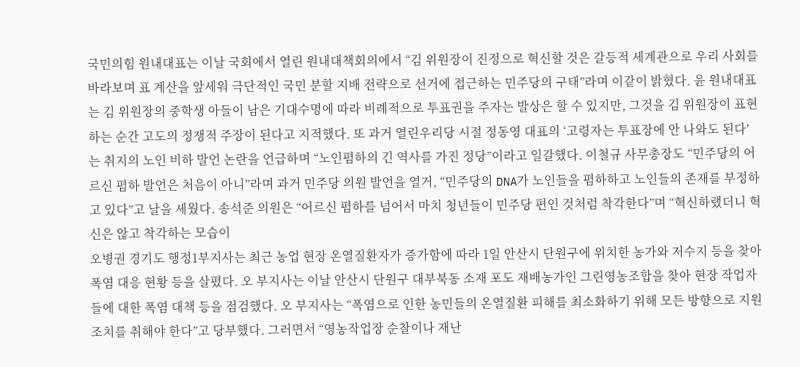국민의힘 원내대표는 이날 국회에서 열린 원내대책회의에서 “김 위원장이 진정으로 혁신할 것은 갈등적 세계관으로 우리 사회를 바라보며 표 계산을 앞세워 극단적인 국민 분할 지배 전략으로 선거에 접근하는 민주당의 구태”라며 이같이 밝혔다. 윤 원내대표는 김 위원장의 중학생 아들이 남은 기대수명에 따라 비례적으로 투표권을 주자는 발상은 할 수 있지만, 그것을 김 위원장이 표현하는 순간 고도의 정쟁적 주장이 된다고 지적했다. 또 과거 열린우리당 시절 정동영 대표의 ‘고령자는 투표장에 안 나와도 된다’는 취지의 노인 비하 발언 논란을 언급하며 “노인폄하의 긴 역사를 가진 정당”이라고 일갈했다. 이철규 사무총장도 “민주당의 어르신 폄하 발언은 처음이 아니”라며 과거 민주당 의원 발언을 열거, “민주당의 DNA가 노인들을 폄하하고 노인들의 존재를 부정하고 있다”고 날을 세웠다. 송석준 의원은 “어르신 폄하를 넘어서 마치 청년들이 민주당 편인 것처럼 착각한다”며 “혁신하랬더니 혁신은 않고 착각하는 모습이
오병권 경기도 행정1부지사는 최근 농업 현장 온열질환자가 증가함에 따라 1일 안산시 단원구에 위치한 농가와 저수지 등을 찾아 폭염 대응 현황 등을 살폈다. 오 부지사는 이날 안산시 단원구 대부북동 소재 포도 재배농가인 그린영농조합을 찾아 현장 작업자들에 대한 폭염 대책 등을 점검했다. 오 부지사는 “폭염으로 인한 농민들의 온열질환 피해를 최소화하기 위해 모든 방향으로 지원조치를 취해야 한다”고 당부했다. 그러면서 “영농작업장 순찰이나 재난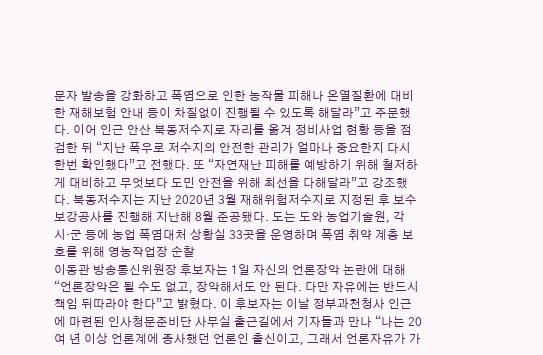문자 발송을 강화하고 폭염으로 인한 농작물 피해나 온열질환에 대비한 재해보험 안내 등이 차질없이 진행될 수 있도록 해달라”고 주문했다. 이어 인근 안산 북동저수지로 자리를 옮겨 정비사업 현황 등을 점검한 뒤 “지난 폭우로 저수지의 안전한 관리가 얼마나 중요한지 다시 한번 확인했다”고 전했다. 또 “자연재난 피해를 예방하기 위해 철저하게 대비하고 무엇보다 도민 안전을 위해 최선을 다해달라”고 강조했다. 북동저수지는 지난 2020년 3월 재해위험저수지로 지정된 후 보수보강공사를 진행해 지난해 8월 준공됐다. 도는 도와 농업기술원, 각 시·군 등에 농업 폭염대처 상황실 33곳을 운영하며 폭염 취약 계층 보호를 위해 영농작업장 순찰
이동관 방송통신위원장 후보자는 1일 자신의 언론장악 논란에 대해 “언론장악은 될 수도 없고, 장악해서도 안 된다. 다만 자유에는 반드시 책임 뒤따라야 한다”고 밝혔다. 이 후보자는 이날 정부과천청사 인근에 마련된 인사청문준비단 사무실 출근길에서 기자들과 만나 “나는 20여 년 이상 언론계에 종사했던 언론인 출신이고, 그래서 언론자유가 가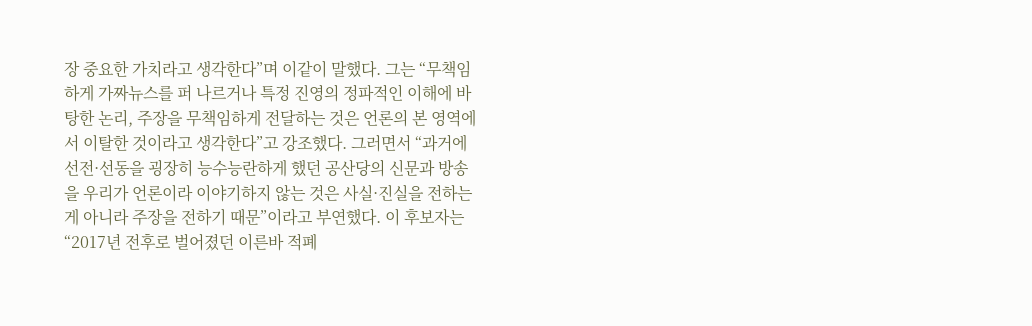장 중요한 가치라고 생각한다”며 이같이 말했다. 그는 “무책임하게 가짜뉴스를 퍼 나르거나 특정 진영의 정파적인 이해에 바탕한 논리, 주장을 무책임하게 전달하는 것은 언론의 본 영역에서 이탈한 것이라고 생각한다”고 강조했다. 그러면서 “과거에 선전·선동을 굉장히 능수능란하게 했던 공산당의 신문과 방송을 우리가 언론이라 이야기하지 않는 것은 사실·진실을 전하는 게 아니라 주장을 전하기 때문”이라고 부연했다. 이 후보자는 “2017년 전후로 벌어졌던 이른바 적폐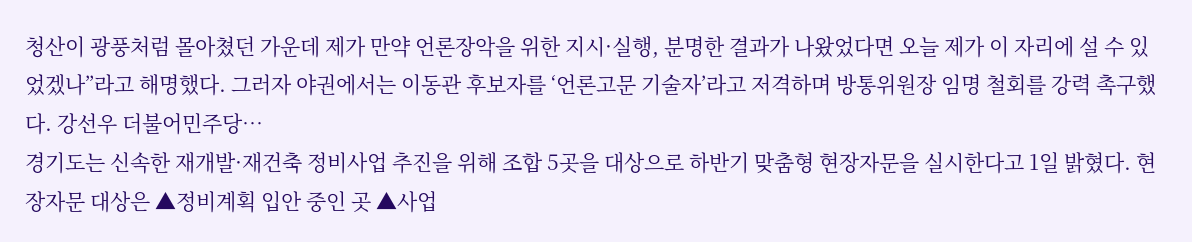청산이 광풍처럼 몰아쳤던 가운데 제가 만약 언론장악을 위한 지시·실행, 분명한 결과가 나왔었다면 오늘 제가 이 자리에 설 수 있었겠나”라고 해명했다. 그러자 야권에서는 이동관 후보자를 ‘언론고문 기술자’라고 저격하며 방통위원장 임명 철회를 강력 촉구했다. 강선우 더불어민주당…
경기도는 신속한 재개발·재건축 정비사업 추진을 위해 조합 5곳을 대상으로 하반기 맞춤형 현장자문을 실시한다고 1일 밝혔다. 현장자문 대상은 ▲정비계획 입안 중인 곳 ▲사업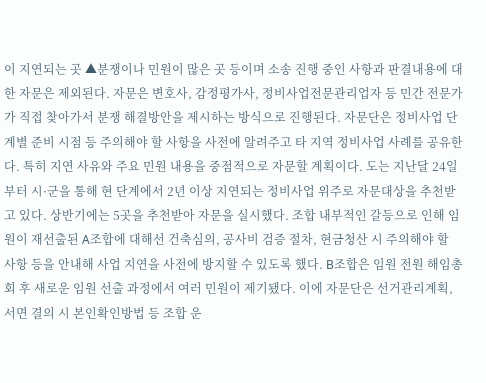이 지연되는 곳 ▲분쟁이나 민원이 많은 곳 등이며 소송 진행 중인 사항과 판결내용에 대한 자문은 제외된다. 자문은 변호사, 감정평가사, 정비사업전문관리업자 등 민간 전문가가 직접 찾아가서 분쟁 해결방안을 제시하는 방식으로 진행된다. 자문단은 정비사업 단계별 준비 시점 등 주의해야 할 사항을 사전에 알려주고 타 지역 정비사업 사례를 공유한다. 특히 지연 사유와 주요 민원 내용을 중점적으로 자문할 계획이다. 도는 지난달 24일부터 시·군을 통해 현 단계에서 2년 이상 지연되는 정비사업 위주로 자문대상을 추천받고 있다. 상반기에는 5곳을 추천받아 자문을 실시했다. 조합 내부적인 갈등으로 인해 임원이 재선출된 A조합에 대해선 건축심의, 공사비 검증 절차, 현금청산 시 주의해야 할 사항 등을 안내해 사업 지연을 사전에 방지할 수 있도록 했다. B조합은 임원 전원 해임총회 후 새로운 임원 선출 과정에서 여러 민원이 제기됐다. 이에 자문단은 선거관리계획, 서면 결의 시 본인확인방법 등 조합 운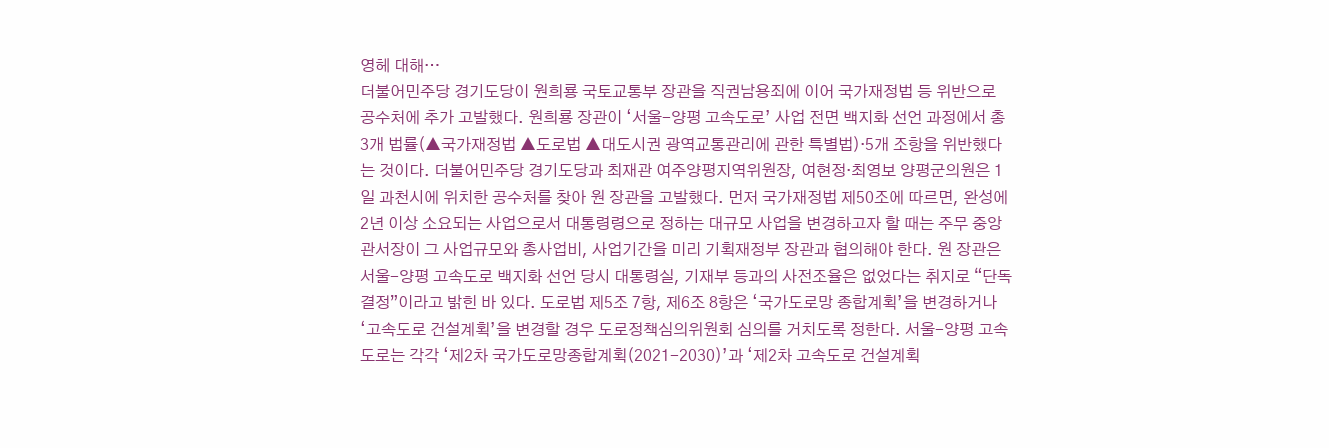영헤 대해…
더불어민주당 경기도당이 원희룡 국토교통부 장관을 직권남용죄에 이어 국가재정법 등 위반으로 공수처에 추가 고발했다. 원희룡 장관이 ‘서울-양평 고속도로’ 사업 전면 백지화 선언 과정에서 총 3개 법률(▲국가재정법 ▲도로법 ▲대도시권 광역교통관리에 관한 특별법)·5개 조항을 위반했다는 것이다. 더불어민주당 경기도당과 최재관 여주양평지역위원장, 여현정·최영보 양평군의원은 1일 과천시에 위치한 공수처를 찾아 원 장관을 고발했다. 먼저 국가재정법 제50조에 따르면, 완성에 2년 이상 소요되는 사업으로서 대통령령으로 정하는 대규모 사업을 변경하고자 할 때는 주무 중앙관서장이 그 사업규모와 총사업비, 사업기간을 미리 기획재정부 장관과 협의해야 한다. 원 장관은 서울-양평 고속도로 백지화 선언 당시 대통령실, 기재부 등과의 사전조율은 없었다는 취지로 “단독 결정”이라고 밝힌 바 있다. 도로법 제5조 7항, 제6조 8항은 ‘국가도로망 종합계획’을 변경하거나 ‘고속도로 건설계획’을 변경할 경우 도로정책심의위원회 심의를 거치도록 정한다. 서울-양평 고속도로는 각각 ‘제2차 국가도로망종합계획(2021-2030)’과 ‘제2차 고속도로 건설계획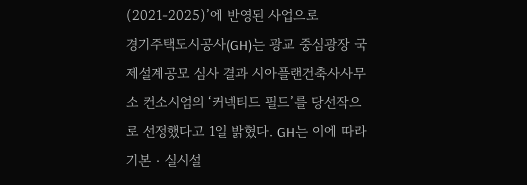(2021-2025)’에 반영된 사업으로
경기주택도시공사(GH)는 광교 중심광장 국제설계공모 심사 결과 시아플랜건축사사무소 컨소시엄의 ‘커넥티드 필드’를 당선작으로 선정했다고 1일 밝혔다. GH는 이에 따라 기본‧실시설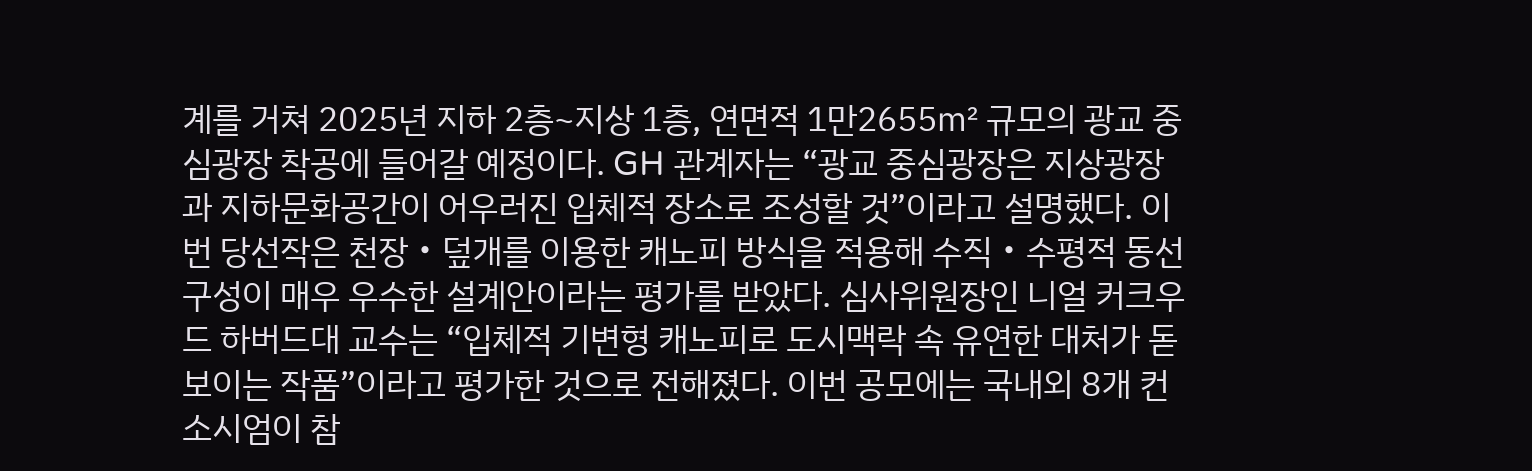계를 거쳐 2025년 지하 2층~지상 1층, 연면적 1만2655㎡ 규모의 광교 중심광장 착공에 들어갈 예정이다. GH 관계자는 “광교 중심광장은 지상광장과 지하문화공간이 어우러진 입체적 장소로 조성할 것”이라고 설명했다. 이번 당선작은 천장‧덮개를 이용한 캐노피 방식을 적용해 수직‧수평적 동선 구성이 매우 우수한 설계안이라는 평가를 받았다. 심사위원장인 니얼 커크우드 하버드대 교수는 “입체적 기변형 캐노피로 도시맥락 속 유연한 대처가 돋보이는 작품”이라고 평가한 것으로 전해졌다. 이번 공모에는 국내외 8개 컨소시엄이 참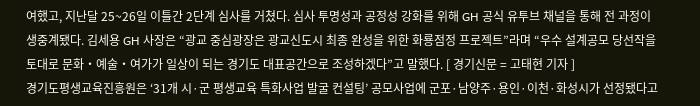여했고, 지난달 25~26일 이틀간 2단계 심사를 거쳤다. 심사 투명성과 공정성 강화를 위해 GH 공식 유투브 채널을 통해 전 과정이 생중계됐다. 김세용 GH 사장은 “광교 중심광장은 광교신도시 최종 완성을 위한 화룡점정 프로젝트”라며 “우수 설계공모 당선작을 토대로 문화‧예술‧여가가 일상이 되는 경기도 대표공간으로 조성하겠다”고 말했다. [ 경기신문 = 고태현 기자 ]
경기도평생교육진흥원은 ‘31개 시·군 평생교육 특화사업 발굴 컨설팅’ 공모사업에 군포·남양주·용인·이천·화성시가 선정됐다고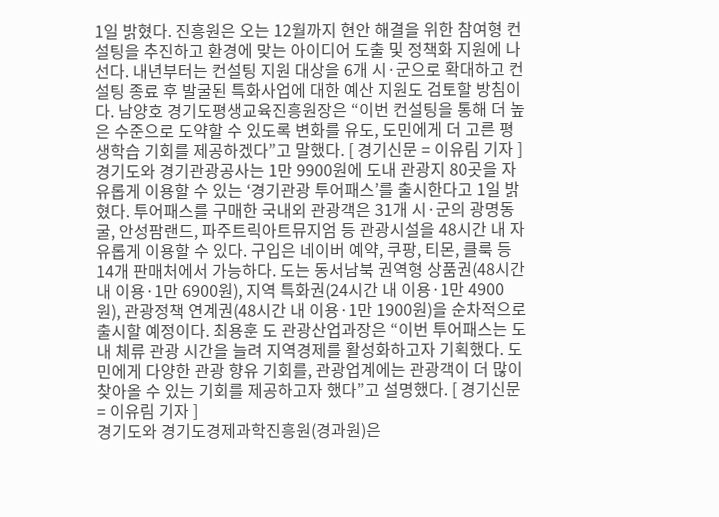1일 밝혔다. 진흥원은 오는 12월까지 현안 해결을 위한 참여형 컨설팅을 추진하고 환경에 맞는 아이디어 도출 및 정책화 지원에 나선다. 내년부터는 컨설팅 지원 대상을 6개 시·군으로 확대하고 컨설팅 종료 후 발굴된 특화사업에 대한 예산 지원도 검토할 방침이다. 남양호 경기도평생교육진흥원장은 “이번 컨설팅을 통해 더 높은 수준으로 도약할 수 있도록 변화를 유도, 도민에게 더 고른 평생학습 기회를 제공하겠다”고 말했다. [ 경기신문 = 이유림 기자 ]
경기도와 경기관광공사는 1만 9900원에 도내 관광지 80곳을 자유롭게 이용할 수 있는 ‘경기관광 투어패스’를 출시한다고 1일 밝혔다. 투어패스를 구매한 국내외 관광객은 31개 시·군의 광명동굴, 안성팜랜드, 파주트릭아트뮤지엄 등 관광시설을 48시간 내 자유롭게 이용할 수 있다. 구입은 네이버 예약, 쿠팡, 티몬, 클룩 등 14개 판매처에서 가능하다. 도는 동서남북 권역형 상품권(48시간 내 이용·1만 6900원), 지역 특화권(24시간 내 이용·1만 4900원), 관광정책 연계권(48시간 내 이용·1만 1900원)을 순차적으로 출시할 예정이다. 최용훈 도 관광산업과장은 “이번 투어패스는 도내 체류 관광 시간을 늘려 지역경제를 활성화하고자 기획했다. 도민에게 다양한 관광 향유 기회를, 관광업계에는 관광객이 더 많이 찾아올 수 있는 기회를 제공하고자 했다”고 설명했다. [ 경기신문 = 이유림 기자 ]
경기도와 경기도경제과학진흥원(경과원)은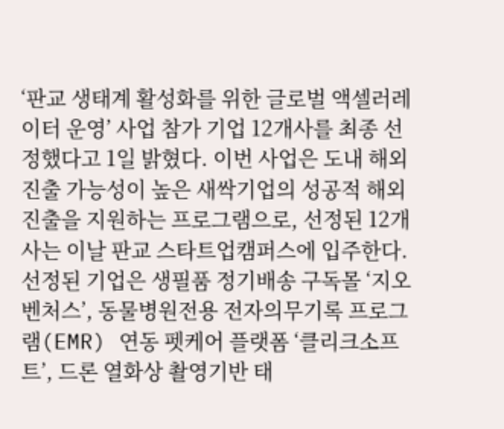‘판교 생태계 활성화를 위한 글로벌 액셀러레이터 운영’ 사업 참가 기업 12개사를 최종 선정했다고 1일 밝혔다. 이번 사업은 도내 해외진출 가능성이 높은 새싹기업의 성공적 해외진출을 지원하는 프로그램으로, 선정된 12개사는 이날 판교 스타트업캠퍼스에 입주한다. 선정된 기업은 생필품 정기배송 구독몰 ‘지오벤처스’, 동물병원전용 전자의무기록 프로그램(EMR) 연동 펫케어 플랫폼 ‘클리크소프트’, 드론 열화상 촬영기반 태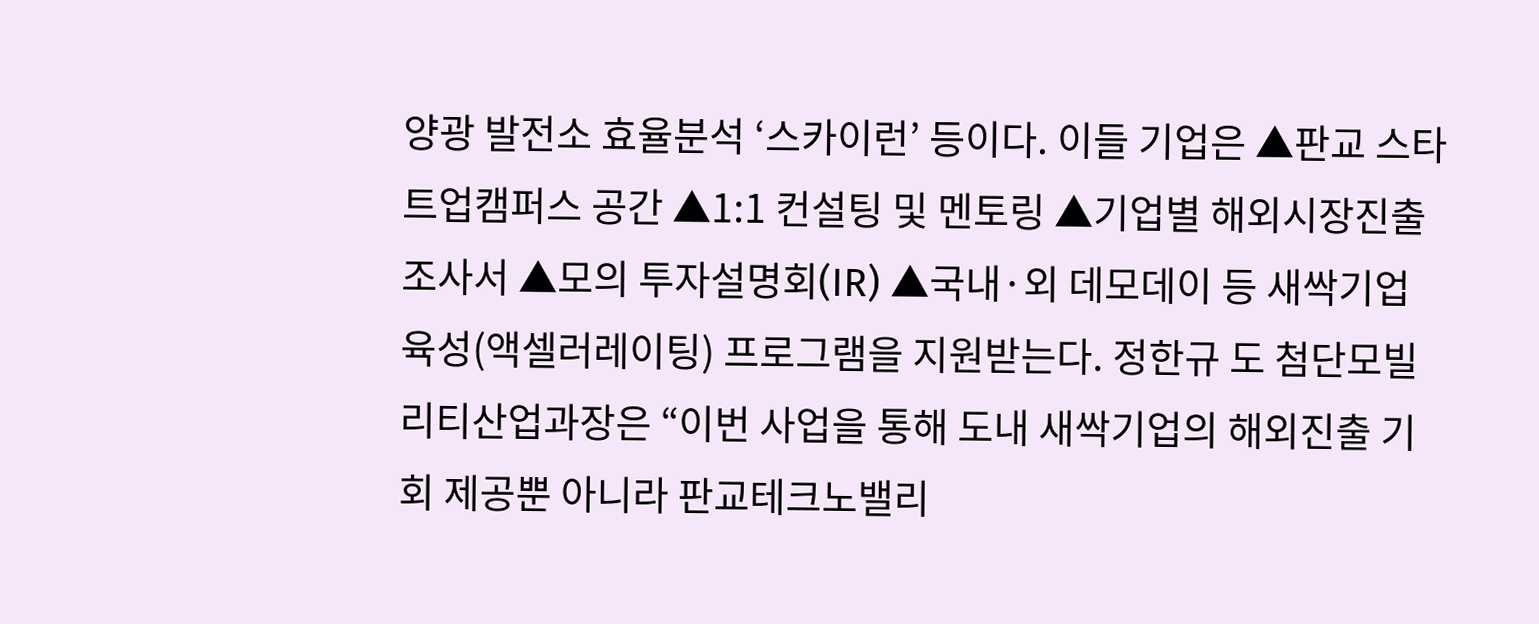양광 발전소 효율분석 ‘스카이런’ 등이다. 이들 기업은 ▲판교 스타트업캠퍼스 공간 ▲1:1 컨설팅 및 멘토링 ▲기업별 해외시장진출조사서 ▲모의 투자설명회(IR) ▲국내·외 데모데이 등 새싹기업 육성(액셀러레이팅) 프로그램을 지원받는다. 정한규 도 첨단모빌리티산업과장은 “이번 사업을 통해 도내 새싹기업의 해외진출 기회 제공뿐 아니라 판교테크노밸리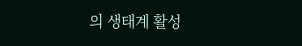의 생태계 활성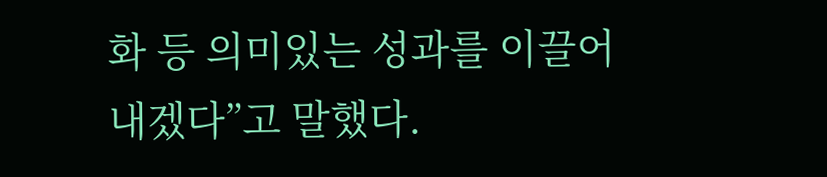화 등 의미있는 성과를 이끌어내겠다”고 말했다.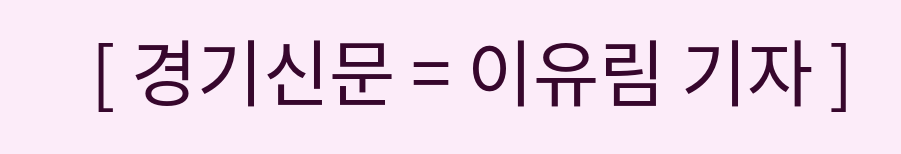[ 경기신문 = 이유림 기자 ]